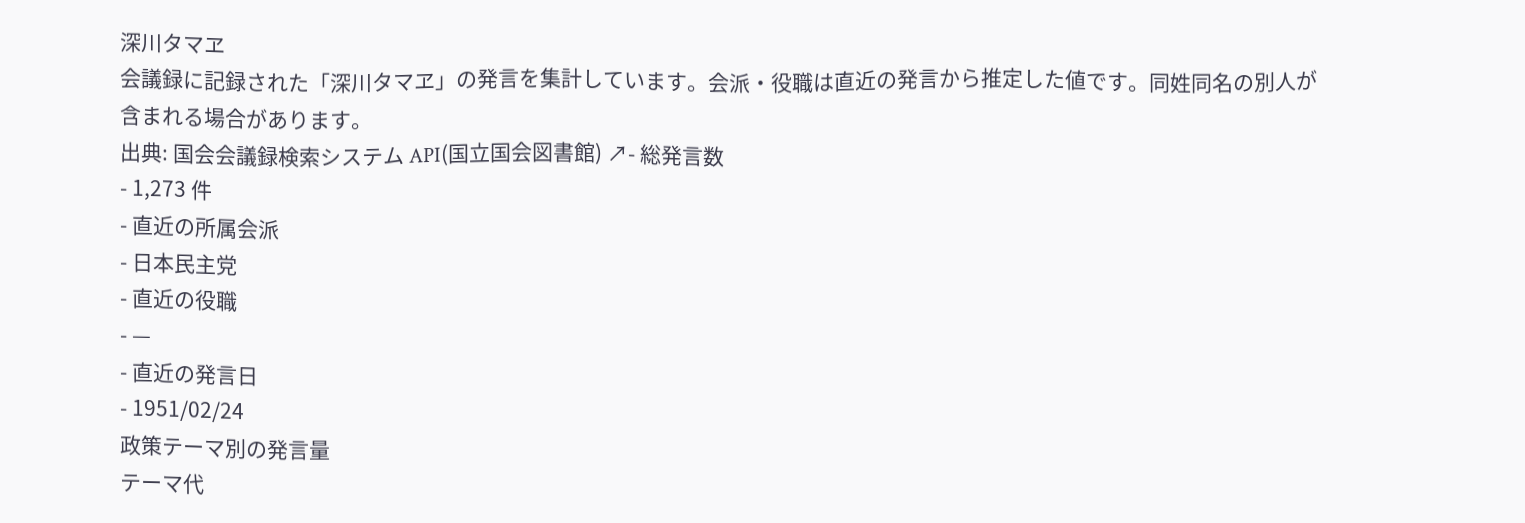深川タマヱ
会議録に記録された「深川タマヱ」の発言を集計しています。会派・役職は直近の発言から推定した値です。同姓同名の別人が含まれる場合があります。
出典: 国会会議録検索システム API(国立国会図書館) ↗- 総発言数
- 1,273 件
- 直近の所属会派
- 日本民主党
- 直近の役職
- —
- 直近の発言日
- 1951/02/24
政策テーマ別の発言量
テーマ代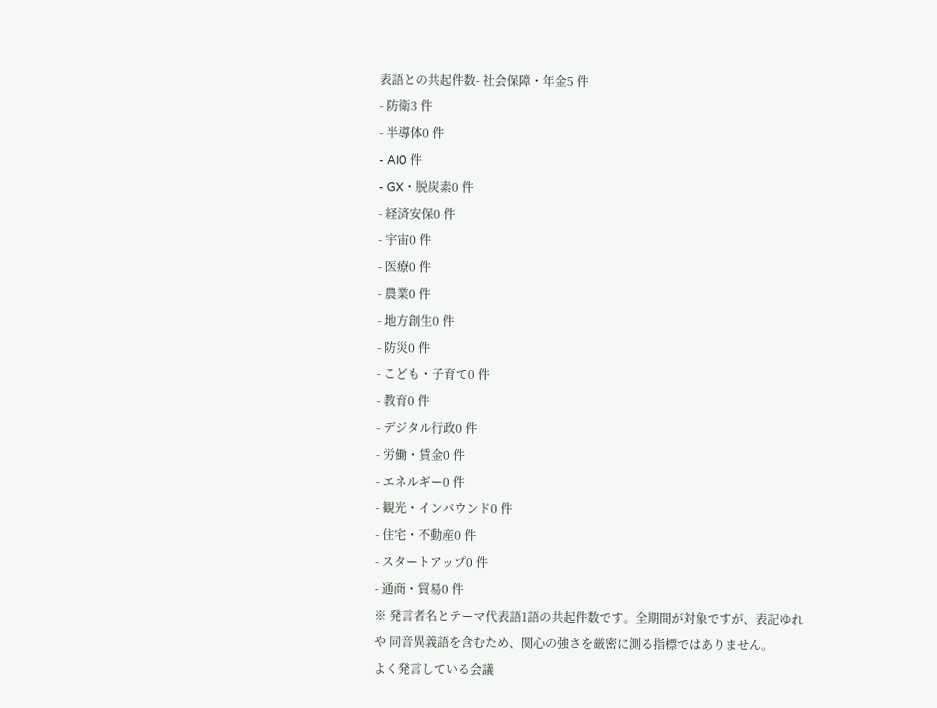表語との共起件数- 社会保障・年金5 件
- 防衛3 件
- 半導体0 件
- AI0 件
- GX・脱炭素0 件
- 経済安保0 件
- 宇宙0 件
- 医療0 件
- 農業0 件
- 地方創生0 件
- 防災0 件
- こども・子育て0 件
- 教育0 件
- デジタル行政0 件
- 労働・賃金0 件
- エネルギー0 件
- 観光・インバウンド0 件
- 住宅・不動産0 件
- スタートアップ0 件
- 通商・貿易0 件
※ 発言者名とテーマ代表語1語の共起件数です。全期間が対象ですが、表記ゆれや 同音異義語を含むため、関心の強さを厳密に測る指標ではありません。
よく発言している会議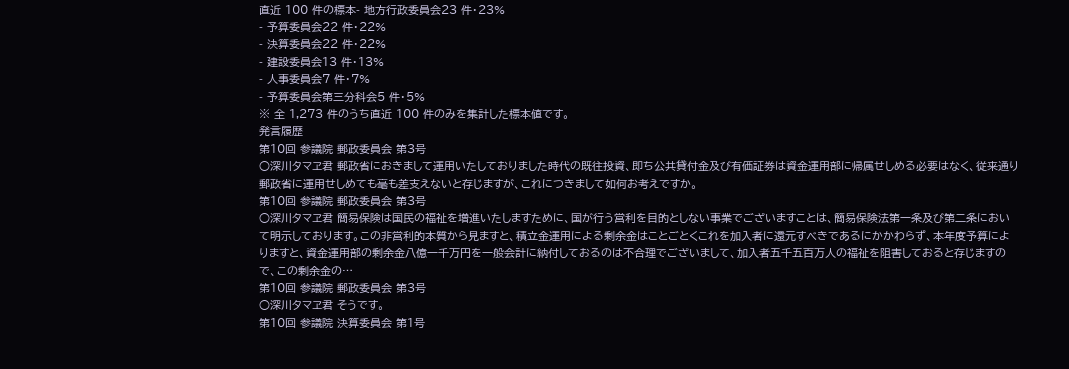直近 100 件の標本- 地方行政委員会23 件・23%
- 予算委員会22 件・22%
- 決算委員会22 件・22%
- 建設委員会13 件・13%
- 人事委員会7 件・7%
- 予算委員会第三分科会5 件・5%
※ 全 1,273 件のうち直近 100 件のみを集計した標本値です。
発言履歴
第10回 参議院 郵政委員会 第3号
○深川タマヱ君 郵政省におきまして運用いたしておりました時代の既往投資、即ち公共貸付金及び有価証券は資金運用部に帰属せしめる必要はなく、従来通り郵政省に運用せしめても毫も差支えないと存じますが、これにつきまして如何お考えですか。
第10回 参議院 郵政委員会 第3号
○深川タマヱ君 簡易保険は国民の福祉を増進いたしますために、国が行う営利を目的としない事業でございますことは、簡易保険法第一条及び第二条において明示しております。この非営利的本質から見ますと、積立金運用による剰余金はことごとくこれを加入者に還元すべきであるにかかわらず、本年度予算によりますと、資金運用部の剰余金八億一千万円を一般会計に納付しておるのは不合理でございまして、加入者五千五百万人の福祉を阻害しておると存じますので、この剰余金の…
第10回 参議院 郵政委員会 第3号
○深川タマヱ君 そうです。
第10回 参議院 決算委員会 第1号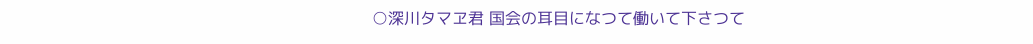○深川タマヱ君 国会の耳目になつて働いて下さつて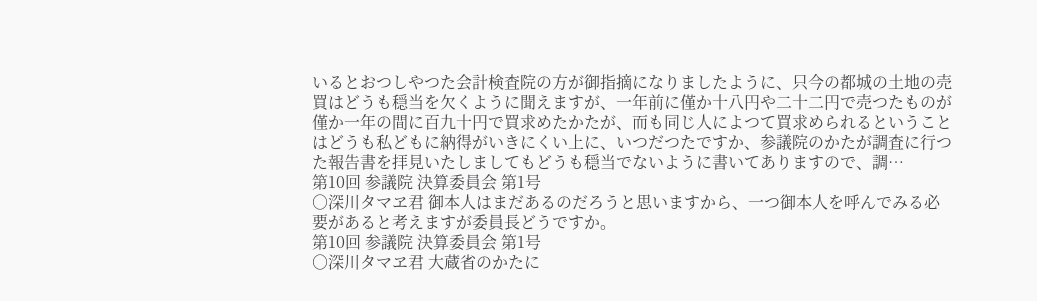いるとおつしやつた会計検査院の方が御指摘になりましたように、只今の都城の土地の売買はどうも穏当を欠くように聞えますが、一年前に僅か十八円や二十二円で売つたものが僅か一年の間に百九十円で買求めたかたが、而も同じ人によつて買求められるということはどうも私どもに納得がいきにくい上に、いつだつたですか、参議院のかたが調査に行つた報告書を拝見いたしましてもどうも穏当でないように書いてありますので、調…
第10回 参議院 決算委員会 第1号
○深川タマヱ君 御本人はまだあるのだろうと思いますから、一つ御本人を呼んでみる必要があると考えますが委員長どうですか。
第10回 参議院 決算委員会 第1号
○深川タマヱ君 大蔵省のかたに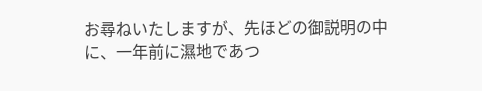お尋ねいたしますが、先ほどの御説明の中に、一年前に濕地であつ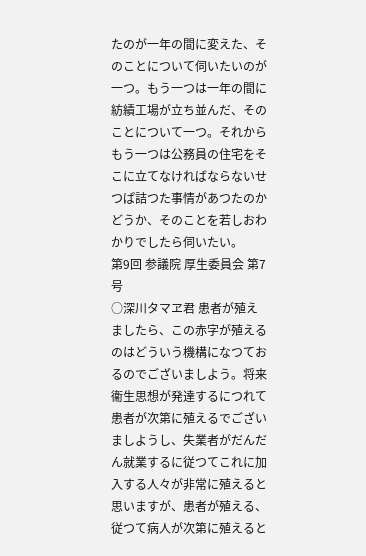たのが一年の間に変えた、そのことについて伺いたいのが一つ。もう一つは一年の間に紡績工場が立ち並んだ、そのことについて一つ。それからもう一つは公務員の住宅をそこに立てなければならないせつぱ詰つた事情があつたのかどうか、そのことを若しおわかりでしたら伺いたい。
第9回 参議院 厚生委員会 第7号
○深川タマヱ君 患者が殖えましたら、この赤字が殖えるのはどういう機構になつておるのでございましよう。将来衞生思想が発達するにつれて患者が次第に殖えるでございましようし、失業者がだんだん就業するに従つてこれに加入する人々が非常に殖えると思いますが、患者が殖える、従つて病人が次第に殖えると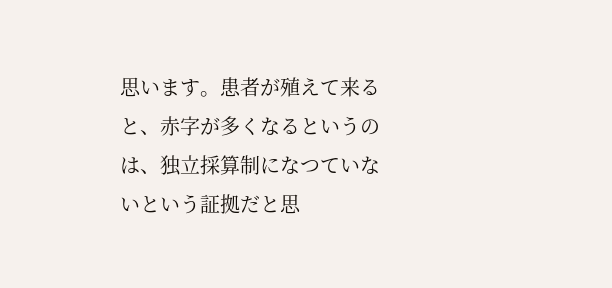思います。患者が殖えて来ると、赤字が多くなるというのは、独立採算制になつていないという証拠だと思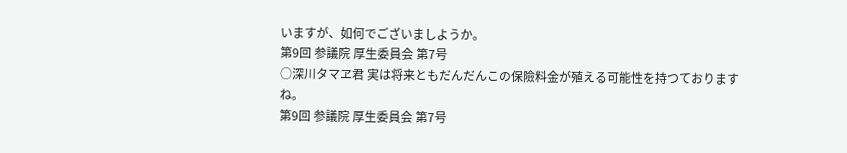いますが、如何でございましようか。
第9回 参議院 厚生委員会 第7号
○深川タマヱ君 実は将来ともだんだんこの保險料金が殖える可能性を持つておりますね。
第9回 参議院 厚生委員会 第7号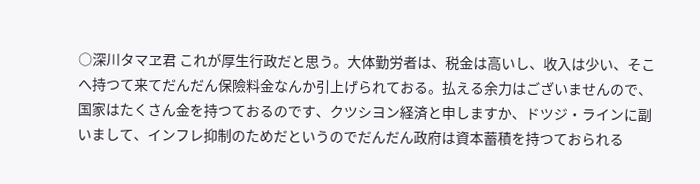○深川タマヱ君 これが厚生行政だと思う。大体勤労者は、税金は高いし、收入は少い、そこへ持つて来てだんだん保險料金なんか引上げられておる。払える余力はございませんので、国家はたくさん金を持つておるのです、クツシヨン経済と申しますか、ドツジ・ラインに副いまして、インフレ抑制のためだというのでだんだん政府は資本蓄積を持つておられる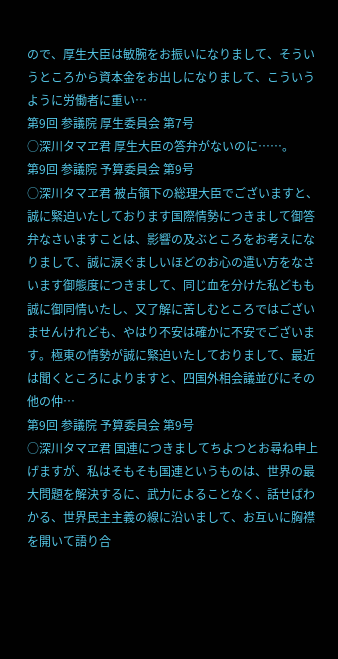ので、厚生大臣は敏腕をお振いになりまして、そういうところから資本金をお出しになりまして、こういうように労働者に重い…
第9回 参議院 厚生委員会 第7号
○深川タマヱ君 厚生大臣の答弁がないのに……。
第9回 参議院 予算委員会 第9号
○深川タマヱ君 被占領下の総理大臣でございますと、誠に緊迫いたしております国際情勢につきまして御答弁なさいますことは、影響の及ぶところをお考えになりまして、誠に涙ぐましいほどのお心の遣い方をなさいます御態度につきまして、同じ血を分けた私どもも誠に御同情いたし、又了解に苦しむところではございませんけれども、やはり不安は確かに不安でございます。極東の情勢が誠に緊迫いたしておりまして、最近は聞くところによりますと、四国外相会議並びにその他の仲…
第9回 参議院 予算委員会 第9号
○深川タマヱ君 国連につきましてちよつとお尋ね申上げますが、私はそもそも国連というものは、世界の最大問題を解決するに、武力によることなく、話せばわかる、世界民主主義の線に沿いまして、お互いに胸襟を開いて語り合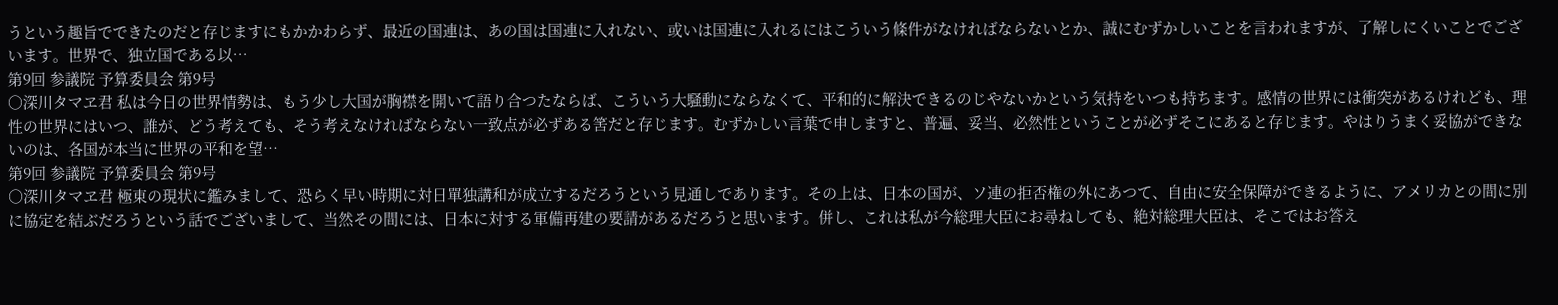うという趣旨でできたのだと存じますにもかかわらず、最近の国連は、あの国は国連に入れない、或いは国連に入れるにはこういう條件がなければならないとか、誠にむずかしいことを言われますが、了解しにくいことでございます。世界で、独立国である以…
第9回 参議院 予算委員会 第9号
○深川タマヱ君 私は今日の世界情勢は、もう少し大国が胸襟を開いて語り合つたならば、こういう大騒動にならなくて、平和的に解決できるのじやないかという気持をいつも持ちます。感情の世界には衝突があるけれども、理性の世界にはいつ、誰が、どう考えても、そう考えなければならない一致点が必ずある筈だと存じます。むずかしい言葉で申しますと、普遍、妥当、必然性ということが必ずそこにあると存じます。やはりうまく妥協ができないのは、各国が本当に世界の平和を望…
第9回 参議院 予算委員会 第9号
○深川タマヱ君 極東の現状に鑑みまして、恐らく早い時期に対日單独講和が成立するだろうという見通しであります。その上は、日本の国が、ソ連の拒否権の外にあつて、自由に安全保障ができるように、アメリカとの間に別に協定を結ぶだろうという話でございまして、当然その間には、日本に対する軍備再建の要請があるだろうと思います。併し、これは私が今総理大臣にお尋ねしても、絶対総理大臣は、そこではお答え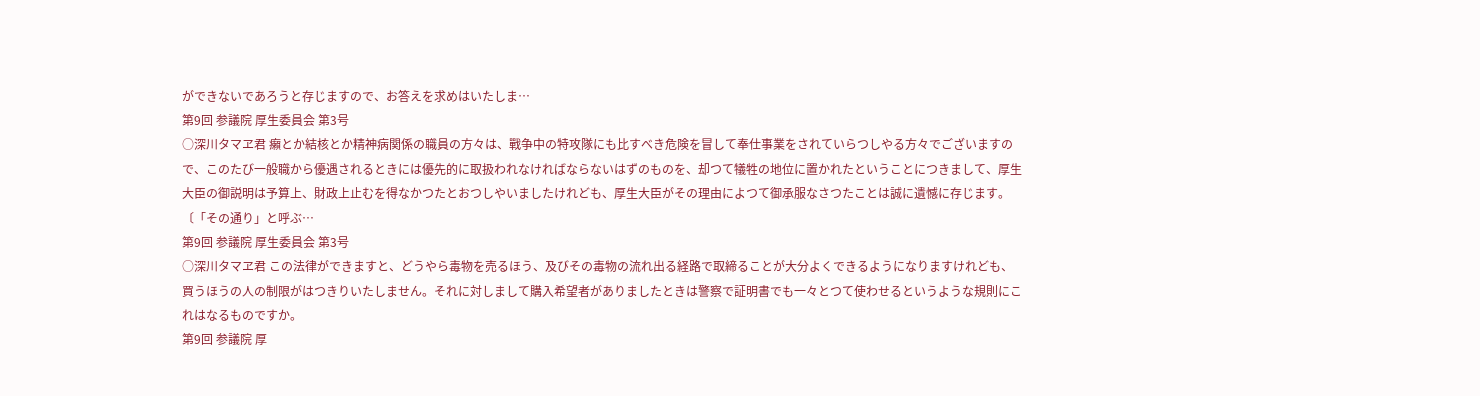ができないであろうと存じますので、お答えを求めはいたしま…
第9回 参議院 厚生委員会 第3号
○深川タマヱ君 癩とか結核とか精神病関係の職員の方々は、戰争中の特攻隊にも比すべき危険を冒して奉仕事業をされていらつしやる方々でございますので、このたび一般職から優遇されるときには優先的に取扱われなければならないはずのものを、却つて犠牲の地位に置かれたということにつきまして、厚生大臣の御説明は予算上、財政上止むを得なかつたとおつしやいましたけれども、厚生大臣がその理由によつて御承服なさつたことは誠に遺憾に存じます。 〔「その通り」と呼ぶ…
第9回 参議院 厚生委員会 第3号
○深川タマヱ君 この法律ができますと、どうやら毒物を売るほう、及びその毒物の流れ出る経路で取締ることが大分よくできるようになりますけれども、買うほうの人の制限がはつきりいたしません。それに対しまして購入希望者がありましたときは警察で証明書でも一々とつて使わせるというような規則にこれはなるものですか。
第9回 参議院 厚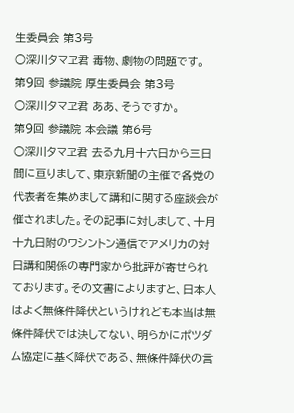生委員会 第3号
○深川タマヱ君 毒物、劇物の問題です。
第9回 参議院 厚生委員会 第3号
○深川タマヱ君 ああ、そうですか。
第9回 参議院 本会議 第6号
○深川タマヱ君 去る九月十六日から三日間に亘りまして、東京新聞の主催で各党の代表者を集めまして講和に関する座談会が催されました。その記事に対しまして、十月十九日附のワシントン通信でアメリカの対日講和関係の専門家から批評が寄せられております。その文書によりますと、日本人はよく無條件降伏というけれども本当は無條件降伏では決してない、明らかにポツダム協定に基く降伏である、無條件降伏の言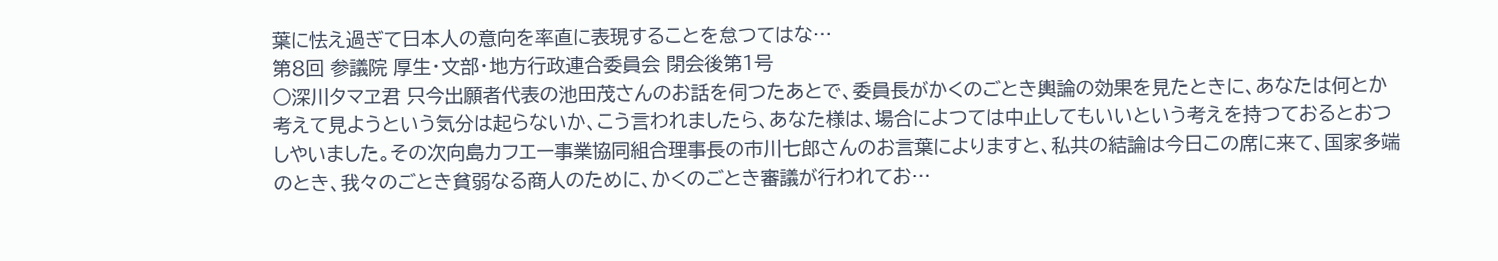葉に怯え過ぎて日本人の意向を率直に表現することを怠つてはな…
第8回 参議院 厚生・文部・地方行政連合委員会 閉会後第1号
○深川タマヱ君 只今出願者代表の池田茂さんのお話を伺つたあとで、委員長がかくのごとき輿論の効果を見たときに、あなたは何とか考えて見ようという気分は起らないか、こう言われましたら、あなた様は、場合によつては中止してもいいという考えを持つておるとおつしやいました。その次向島カフエー事業協同組合理事長の市川七郎さんのお言葉によりますと、私共の結論は今日この席に来て、国家多端のとき、我々のごとき貧弱なる商人のために、かくのごとき審議が行われてお…